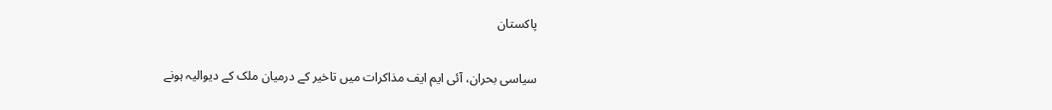پاکستان

سیاسی بحران، آئی ایم ایف مذاکرات میں تاخیر کے درمیان ملک کے دیوالیہ ہونے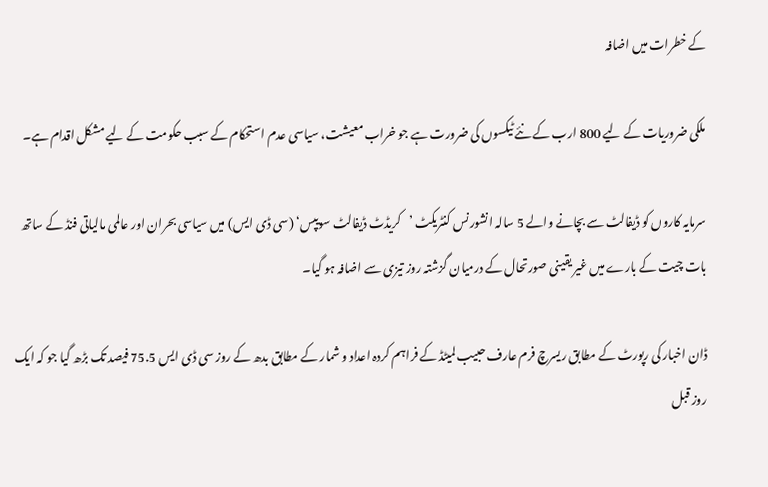کے خطرات میں اضافہ

ملکی ضروریات کے لیے 800 ارب کے نئے ٹیکسوں کی ضرورت ہے جو خراب معیشت، سیاسی عدم استحکام کے سبب حکومت کے لیے مشکل اقدام ہے۔

سرمایہ کاروں کو ڈیفالٹ سے بچانے والے 5 سالہ انشورنس کنٹریکٹ ’کریڈٹ ڈیفالٹ سویپس‘ (سی ڈی ایس) میں سیاسی بحران اور عالمی مالیاتی فنڈ کے ساتھ بات چیت کے بارے میں غیر یقینی صورتحال کے درمیان گزشتہ روز تیزی سے اضافہ ہو گیا۔

ڈان اخبار کی رپورٹ کے مطابق ریسرچ فرم عارف حبیب لمیٹڈ کے فراہم کردہ اعداد و شمار کے مطابق بدھ کے روز سی ڈی ایس 75.5 فیصد تک بڑھ گیا جو کہ ایک روز قبل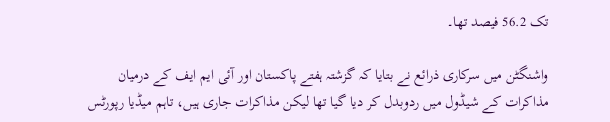تک 56.2 فیصد تھا۔

واشنگٹن میں سرکاری ذرائع نے بتایا کہ گزشتہ ہفتے پاکستان اور آئی ایم ایف کے درمیان مذاکرات کے شیڈول میں ردوبدل کر دیا گیا تھا لیکن مذاکرات جاری ہیں، تاہم میڈیا رپورٹس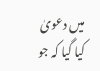میں دعویٰ کیا گیا کہ جو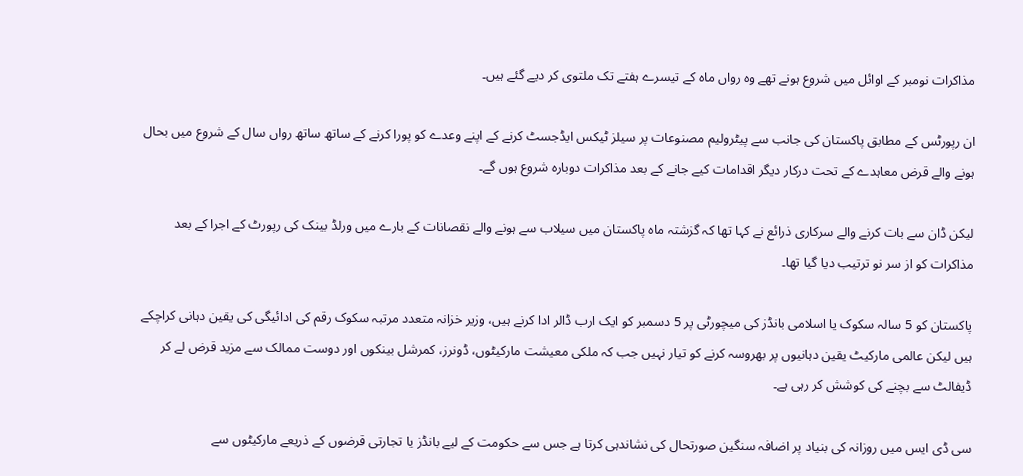مذاکرات نومبر کے اوائل میں شروع ہونے تھے وہ رواں ماہ کے تیسرے ہفتے تک ملتوی کر دیے گئے ہیں۔

ان رپورٹس کے مطابق پاکستان کی جانب سے پیٹرولیم مصنوعات پر سیلز ٹیکس ایڈجسٹ کرنے کے اپنے وعدے کو پورا کرنے کے ساتھ ساتھ رواں سال کے شروع میں بحال ہونے والے قرض معاہدے کے تحت درکار دیگر اقدامات کیے جانے کے بعد مذاکرات دوبارہ شروع ہوں گے۔

لیکن ڈان سے بات کرنے والے سرکاری ذرائع نے کہا تھا کہ گزشتہ ماہ پاکستان میں سیلاب سے ہونے والے نقصانات کے بارے میں ورلڈ بینک کی رپورٹ کے اجرا کے بعد مذاکرات کو از سر نو ترتیب دیا گیا تھا۔

پاکستان کو 5 سالہ سکوک یا اسلامی بانڈز کی میچورٹی پر 5 دسمبر کو ایک ارب ڈالر ادا کرنے ہیں، وزیر خزانہ متعدد مرتبہ سکوک رقم کی ادائیگی کی یقین دہانی کراچکے ہیں لیکن عالمی مارکیٹ یقین دہانیوں پر بھروسہ کرنے کو تیار نہیں جب کہ ملکی معیشت مارکیٹوں، ڈونرز، کمرشل بینکوں اور دوست ممالک سے مزید قرض لے کر ڈیفالٹ سے بچنے کی کوشش کر رہی ہے۔

سی ڈی ایس میں روزانہ کی بنیاد پر اضافہ سنگین صورتحال کی نشاندہی کرتا ہے جس سے حکومت کے لیے بانڈز یا تجارتی قرضوں کے ذریعے مارکیٹوں سے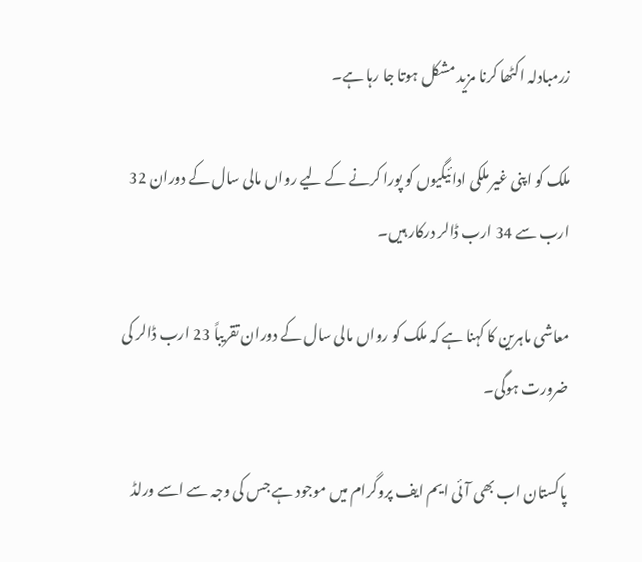زرمبادلہ اکٹھا کرنا مزید مشکل ہوتا جا رہا ہے۔

ملک کو اپنی غیر ملکی ادائیگیوں کو پورا کرنے کے لیے رواں مالی سال کے دوران 32 ارب سے 34 ارب ڈالر درکار ہیں۔

معاشی ماہرین کا کہنا ہے کہ ملک کو رواں مالی سال کے دوران تقریباً 23 ارب ڈالر کی ضرورت ہوگی۔

پاکستان اب بھی آئی ایم ایف پروگرام میں موجود ہے جس کی وجہ سے اسے ورلڈ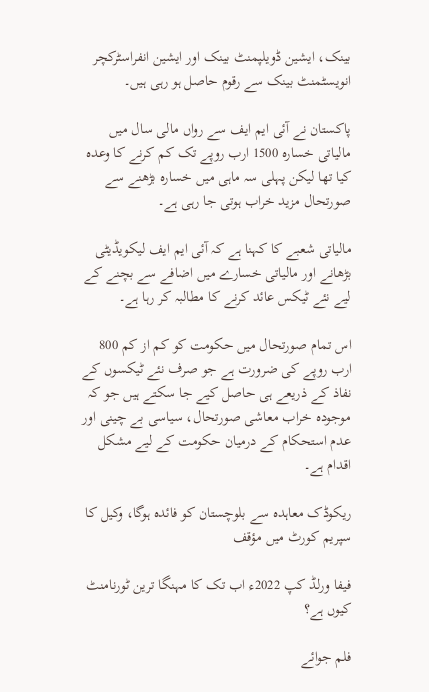بینک، ایشین ڈویلپمنٹ بینک اور ایشین انفراسٹرکچر انویسٹمنٹ بینک سے رقوم حاصل ہو رہی ہیں۔

پاکستان نے آئی ایم ایف سے رواں مالی سال میں مالیاتی خسارہ 1500 ارب روپے تک کم کرنے کا وعدہ کیا تھا لیکن پہلی سہ ماہی میں خسارہ بڑھنے سے صورتحال مزید خراب ہوتی جا رہی ہے۔

مالیاتی شعبے کا کہنا ہے کہ آئی ایم ایف لیکویڈیٹی بڑھانے اور مالیاتی خسارے میں اضافے سے بچنے کے لیے نئے ٹیکس عائد کرنے کا مطالبہ کر رہا ہے۔

اس تمام صورتحال میں حکومت کو کم از کم 800 ارب روپے کی ضرورت ہے جو صرف نئے ٹیکسوں کے نفاذ کے ذریعے ہی حاصل کیے جا سکتے ہیں جو کہ موجودہ خراب معاشی صورتحال، سیاسی بے چینی اور عدم استحکام کے درمیان حکومت کے لیے مشکل اقدام ہے۔

ریکوڈک معاہدہ سے بلوچستان کو فائدہ ہوگا، وکیل کا سپریم کورٹ میں مؤقف

فیفا ورلڈ کپ 2022ء اب تک کا مہنگا ترین ٹورنامنٹ کیوں ہے؟

فلم جوائے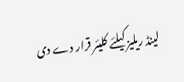لینڈ ریلیز کیلئے کلیئر قرار دے دی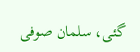گئی، سلمان صوفی